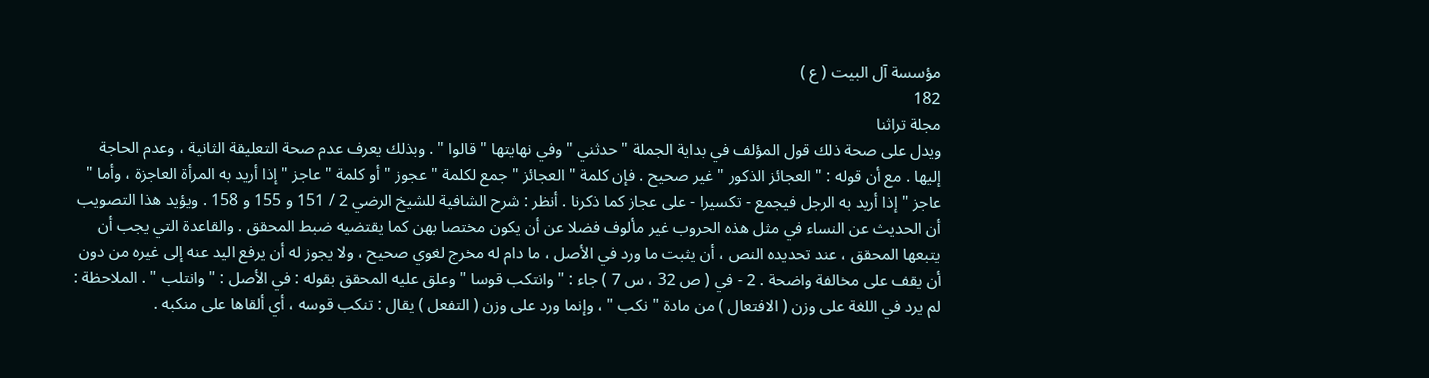مؤسسة آل البيت ( ع )
182
مجلة تراثنا
ويدل على صحة ذلك قول المؤلف في بداية الجملة " حدثني " وفي نهايتها " قالوا " . وبذلك يعرف عدم صحة التعليقة الثانية ، وعدم الحاجة إليها . مع أن قوله : " العجائز الذكور " غير صحيح . فإن كلمة " العجائز " جمع لكلمة " عجوز " أو كلمة " عاجز " إذا أريد به المرأة العاجزة ، وأما " عاجز " إذا أريد به الرجل فيجمع - تكسيرا - على عجاز كما ذكرنا . أنظر : شرح الشافية للشيخ الرضي 2 / 151 و 155 و 158 . ويؤيد هذا التصويب أن الحديث عن النساء في مثل هذه الحروب غير مألوف فضلا عن أن يكون مختصا بهن كما يقتضيه ضبط المحقق . والقاعدة التي يجب أن يتبعها المحقق ، عند تحديده النص ، أن يثبت ما ورد في الأصل ، ما دام له مخرج لغوي صحيح ، ولا يجوز له أن يرفع اليد عنه إلى غيره من دون أن يقف على مخالفة واضحة . 2 - في ( ص 32 ، س 7 ) جاء : " وانتكب قوسا " وعلق عليه المحقق بقوله : في الأصل : " وانتلب " . الملاحظة : لم يرد في اللغة على وزن ( الافتعال ) من مادة " نكب " ، وإنما ورد على وزن ( التفعل ) يقال : تنكب قوسه ، أي ألقاها على منكبه .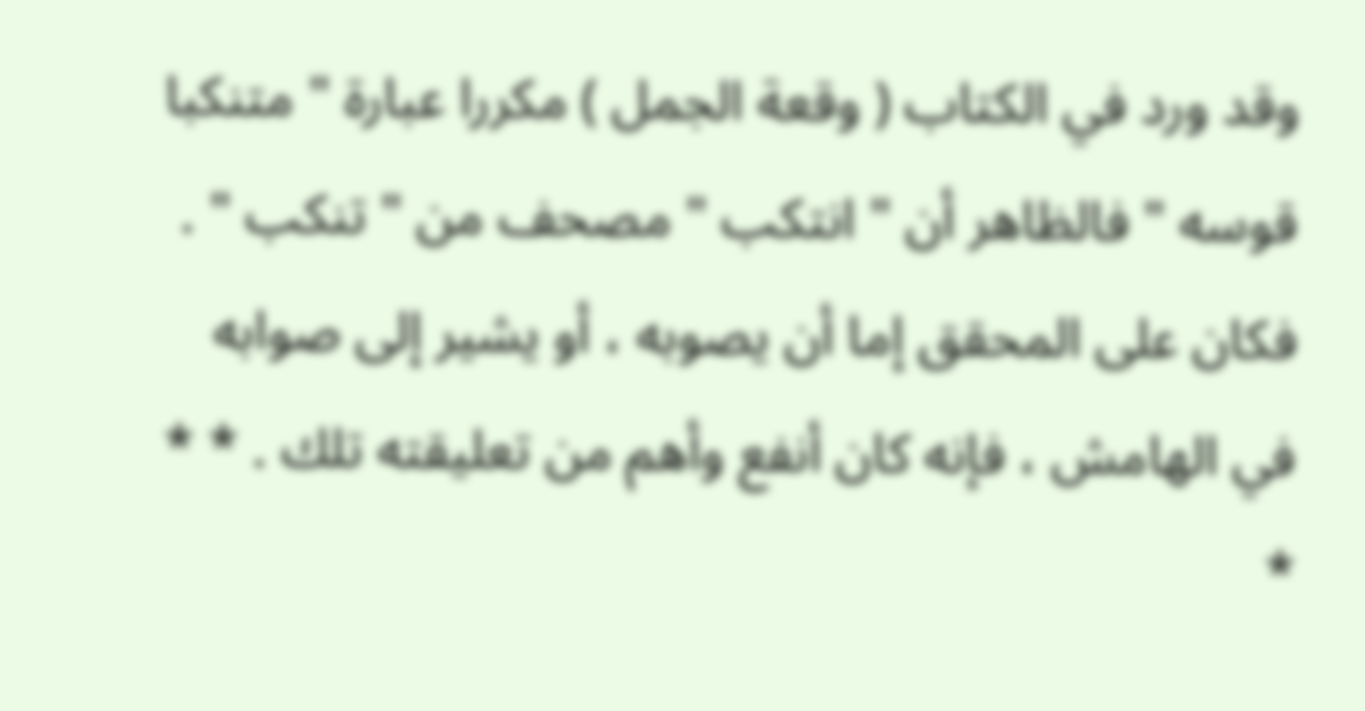وقد ورد في الكتاب ( وقعة الجمل ) مكررا عبارة " متنكبا قوسه " فالظاهر أن " انتكب " مصحف من " تنكب " . فكان على المحقق إما أن يصوبه ، أو يشير إلى صوابه في الهامش ، فإنه كان أنفع وأهم من تعليقته تلك . * * *